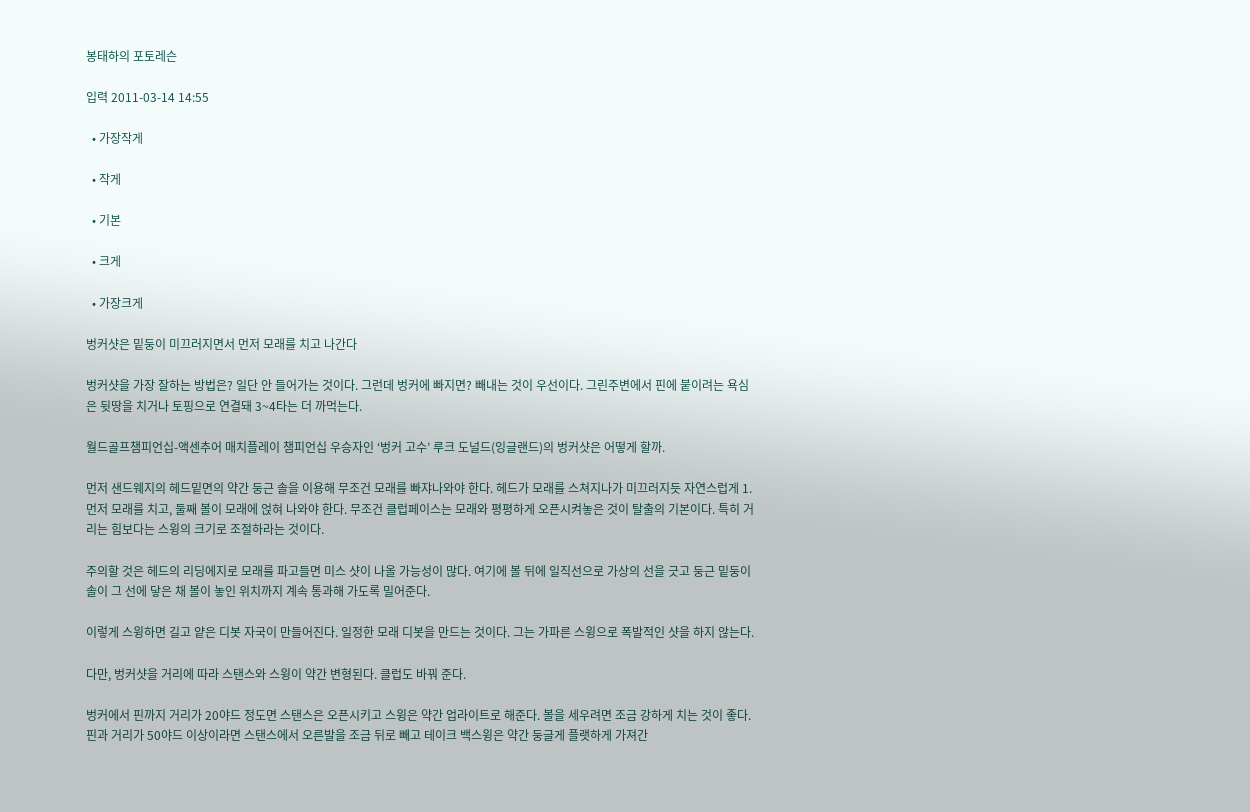봉태하의 포토레슨

입력 2011-03-14 14:55

  • 가장작게

  • 작게

  • 기본

  • 크게

  • 가장크게

벙커샷은 밑둥이 미끄러지면서 먼저 모래를 치고 나간다

벙커샷을 가장 잘하는 방법은? 일단 안 들어가는 것이다. 그런데 벙커에 빠지면? 빼내는 것이 우선이다. 그린주변에서 핀에 붙이려는 욕심은 뒷땅을 치거나 토핑으로 연결돼 3~4타는 더 까먹는다.

월드골프챔피언십-액센추어 매치플레이 챔피언십 우승자인 ‘벙커 고수’ 루크 도널드(잉글랜드)의 벙커샷은 어떻게 할까.

먼저 샌드웨지의 헤드밑면의 약간 둥근 솔을 이용해 무조건 모래를 빠쟈나와야 한다. 헤드가 모래를 스쳐지나가 미끄러지듯 자연스럽게 1.먼저 모래를 치고, 둘째 볼이 모래에 얹혀 나와야 한다. 무조건 클럽페이스는 모래와 평평하게 오픈시켜놓은 것이 탈출의 기본이다. 특히 거리는 힘보다는 스윙의 크기로 조절하라는 것이다.

주의할 것은 헤드의 리딩에지로 모래를 파고들면 미스 샷이 나올 가능성이 많다. 여기에 볼 뒤에 일직선으로 가상의 선을 긋고 둥근 밑둥이 솔이 그 선에 닿은 채 볼이 놓인 위치까지 계속 통과해 가도록 밀어준다.

이렇게 스윙하면 길고 얕은 디봇 자국이 만들어진다. 일정한 모래 디봇을 만드는 것이다. 그는 가파른 스윙으로 폭발적인 샷을 하지 않는다.

다만, 벙커샷을 거리에 따라 스탠스와 스윙이 약간 변형된다. 클럽도 바꿔 준다.

벙커에서 핀까지 거리가 20야드 정도면 스탠스은 오픈시키고 스윙은 약간 업라이트로 해준다. 볼을 세우려면 조금 강하게 치는 것이 좋다. 핀과 거리가 50야드 이상이라면 스탠스에서 오른발을 조금 뒤로 빼고 테이크 백스윙은 약간 둥글게 플랫하게 가져간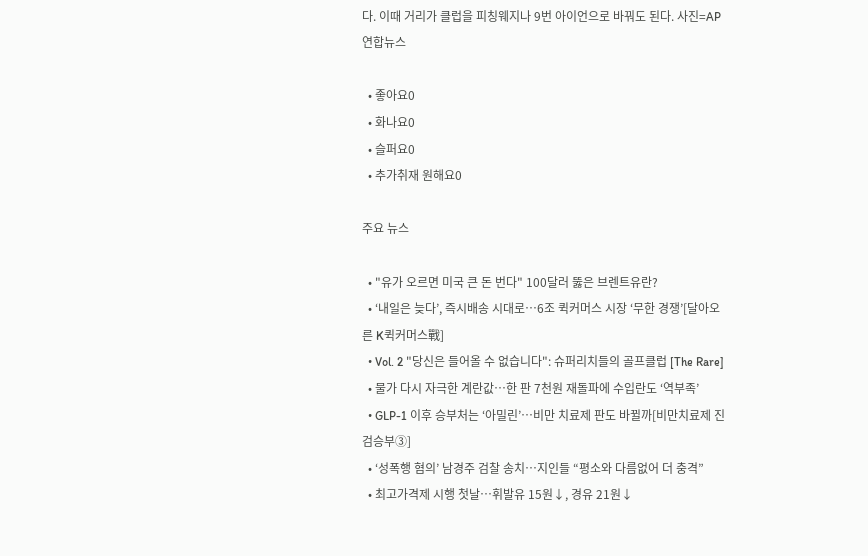다. 이때 거리가 클럽을 피칭웨지나 9번 아이언으로 바꿔도 된다. 사진=AP연합뉴스

  • 좋아요0
  • 화나요0
  • 슬퍼요0
  • 추가취재 원해요0

주요 뉴스

  • "유가 오르면 미국 큰 돈 번다" 100달러 뚫은 브렌트유란?
  • ‘내일은 늦다’, 즉시배송 시대로⋯6조 퀵커머스 시장 ‘무한 경쟁’[달아오른 K퀵커머스戰]
  • Vol. 2 "당신은 들어올 수 없습니다": 슈퍼리치들의 골프클럽 [The Rare]
  • 물가 다시 자극한 계란값…한 판 7천원 재돌파에 수입란도 ‘역부족’
  • GLP-1 이후 승부처는 ‘아밀린’…비만 치료제 판도 바뀔까[비만치료제 진검승부③]
  • ‘성폭행 혐의’ 남경주 검찰 송치…지인들 “평소와 다름없어 더 충격”
  • 최고가격제 시행 첫날⋯휘발유 15원↓, 경유 21원↓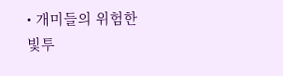• 개미들의 위험한 빛투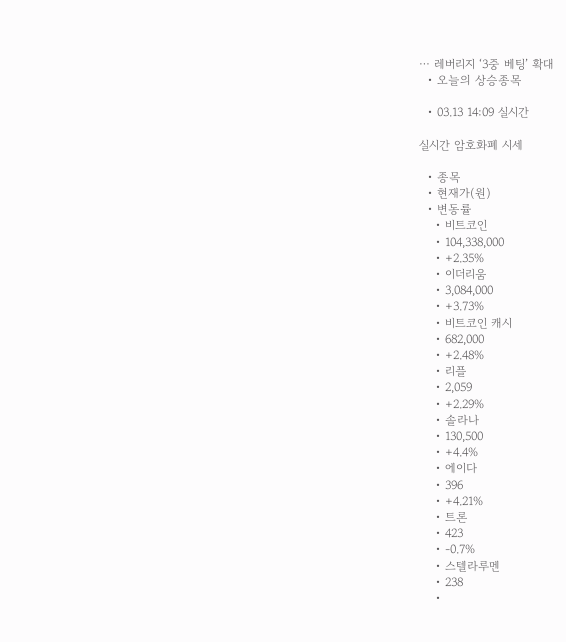⋯ 레버리지 ‘3중 베팅’ 확대
  • 오늘의 상승종목

  • 03.13 14:09 실시간

실시간 암호화폐 시세

  • 종목
  • 현재가(원)
  • 변동률
    • 비트코인
    • 104,338,000
    • +2.35%
    • 이더리움
    • 3,084,000
    • +3.73%
    • 비트코인 캐시
    • 682,000
    • +2.48%
    • 리플
    • 2,059
    • +2.29%
    • 솔라나
    • 130,500
    • +4.4%
    • 에이다
    • 396
    • +4.21%
    • 트론
    • 423
    • -0.7%
    • 스텔라루멘
    • 238
    •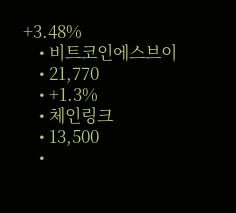+3.48%
    • 비트코인에스브이
    • 21,770
    • +1.3%
    • 체인링크
    • 13,500
    •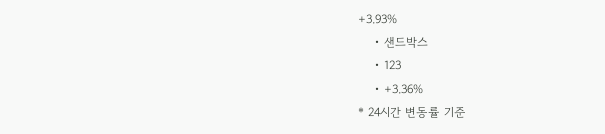+3.93%
    • 샌드박스
    • 123
    • +3.36%
* 24시간 변동률 기준